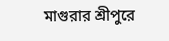মাগুরার শ্রীপুরে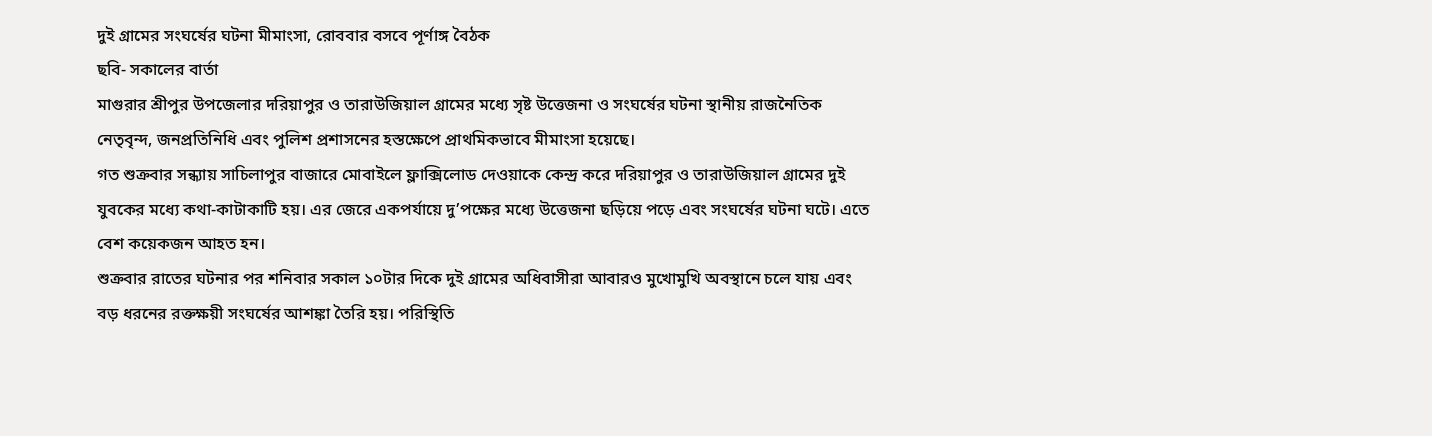দুই গ্রামের সংঘর্ষের ঘটনা মীমাংসা, রোববার বসবে পূর্ণাঙ্গ বৈঠক
ছবি- সকালের বার্তা
মাগুরার শ্রীপুর উপজেলার দরিয়াপুর ও তারাউজিয়াল গ্রামের মধ্যে সৃষ্ট উত্তেজনা ও সংঘর্ষের ঘটনা স্থানীয় রাজনৈতিক নেতৃবৃন্দ, জনপ্রতিনিধি এবং পুলিশ প্রশাসনের হস্তক্ষেপে প্রাথমিকভাবে মীমাংসা হয়েছে।
গত শুক্রবার সন্ধ্যায় সাচিলাপুর বাজারে মোবাইলে ফ্লাক্সিলোড দেওয়াকে কেন্দ্র করে দরিয়াপুর ও তারাউজিয়াল গ্রামের দুই যুবকের মধ্যে কথা-কাটাকাটি হয়। এর জেরে একপর্যায়ে দু’পক্ষের মধ্যে উত্তেজনা ছড়িয়ে পড়ে এবং সংঘর্ষের ঘটনা ঘটে। এতে বেশ কয়েকজন আহত হন।
শুক্রবার রাতের ঘটনার পর শনিবার সকাল ১০টার দিকে দুই গ্রামের অধিবাসীরা আবারও মুখোমুখি অবস্থানে চলে যায় এবং বড় ধরনের রক্তক্ষয়ী সংঘর্ষের আশঙ্কা তৈরি হয়। পরিস্থিতি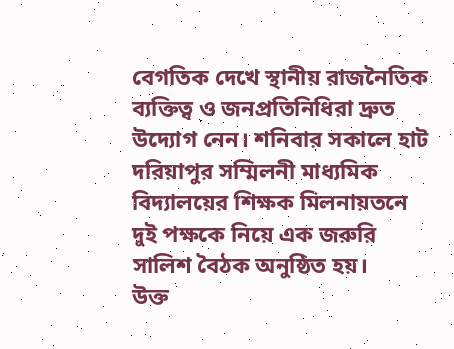বেগতিক দেখে স্থানীয় রাজনৈতিক ব্যক্তিত্ব ও জনপ্রতিনিধিরা দ্রুত উদ্যোগ নেন। শনিবার সকালে হাট দরিয়াপুর সম্মিলনী মাধ্যমিক বিদ্যালয়ের শিক্ষক মিলনায়তনে দুই পক্ষকে নিয়ে এক জরুরি সালিশ বৈঠক অনুষ্ঠিত হয়।
উক্ত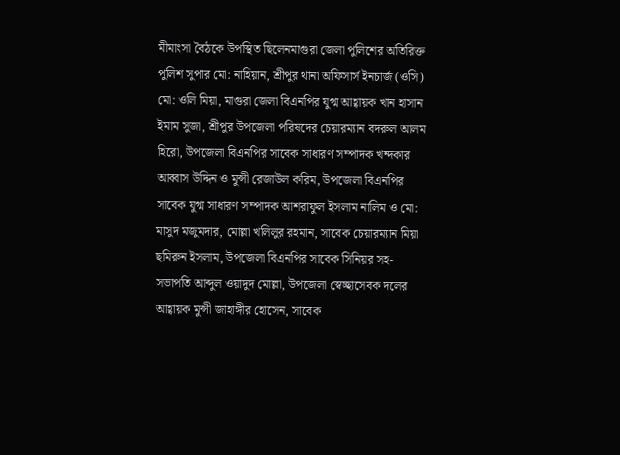মীমাংসা বৈঠকে উপস্থিত ছিলেনমাগুরা জেলা পুলিশের অতিরিক্ত পুলিশ সুপার মো: নাহিয়ান, শ্রীপুর থানা অফিসার্স ইনচার্জ (ওসি) মো: ওলি মিয়া, মাগুরা জেলা বিএনপির যুগ্ম আহ্বায়ক খান হাসান ইমাম সুজা, শ্রীপুর উপজেলা পরিষদের চেয়ারম্যান বদরুল আলম হিরো, উপজেলা বিএনপির সাবেক সাধারণ সম্পাদক খন্দকার আব্বাস উদ্দিন ও মুন্সী রেজাউল করিম, উপজেলা বিএনপির সাবেক যুগ্ম সাধারণ সম্পাদক আশরাফুল ইসলাম নালিম ও মো: মাসুদ মজুমদার, মোল্লা খলিলুর রহমান, সাবেক চেয়ারম্যান মিয়া ছমিরুন ইসলাম, উপজেলা বিএনপির সাবেক সিনিয়র সহ-সভাপতি আব্দুল ওয়াদুদ মোল্লা, উপজেলা স্বেচ্ছাসেবক দলের আহ্বায়ক মুন্সী জাহাঙ্গীর হোসেন, সাবেক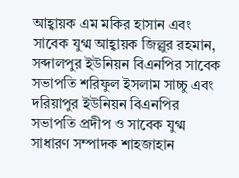আহ্বায়ক এম মকির হাসান এবং সাবেক যুগ্ম আহ্বায়ক জিল্লুর রহমান, সব্দালপুর ইউনিয়ন বিএনপির সাবেক সভাপতি শরিফুল ইসলাম সাচ্চু এবং দরিয়াপুর ইউনিয়ন বিএনপির সভাপতি প্রদীপ ও সাবেক যুগ্ম সাধারণ সম্পাদক শাহজাহান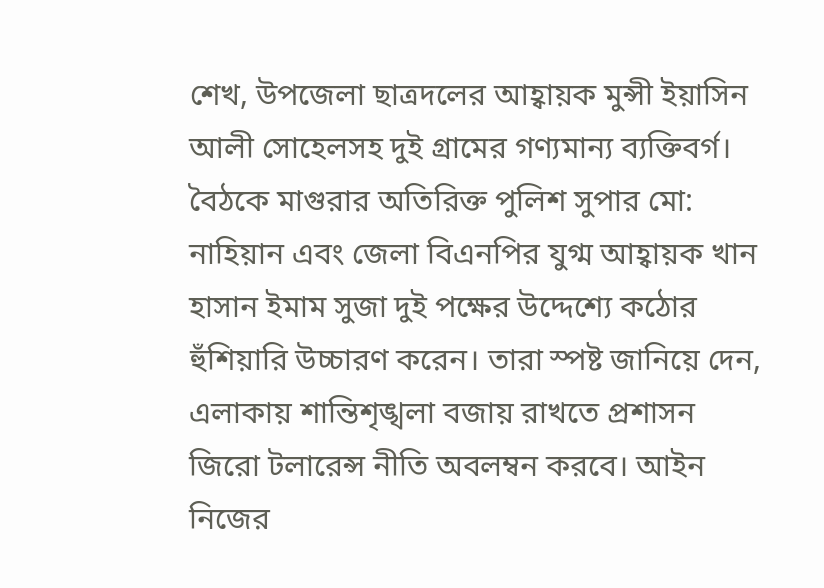শেখ, উপজেলা ছাত্রদলের আহ্বায়ক মুন্সী ইয়াসিন আলী সোহেলসহ দুই গ্রামের গণ্যমান্য ব্যক্তিবর্গ।
বৈঠকে মাগুরার অতিরিক্ত পুলিশ সুপার মো: নাহিয়ান এবং জেলা বিএনপির যুগ্ম আহ্বায়ক খান হাসান ইমাম সুজা দুই পক্ষের উদ্দেশ্যে কঠোর হুঁশিয়ারি উচ্চারণ করেন। তারা স্পষ্ট জানিয়ে দেন, এলাকায় শান্তিশৃঙ্খলা বজায় রাখতে প্রশাসন জিরো টলারেন্স নীতি অবলম্বন করবে। আইন নিজের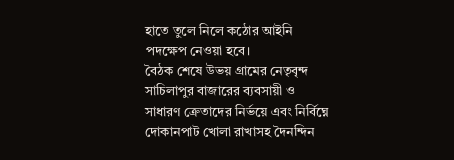হাতে তুলে নিলে কঠোর আইনি পদক্ষেপ নেওয়া হবে।
বৈঠক শেষে উভয় গ্রামের নেতৃবৃন্দ সাচিলাপুর বাজারের ব্যবসায়ী ও সাধারণ ক্রেতাদের নির্ভয়ে এবং নির্বিঘ্নে দোকানপাট খোলা রাখাসহ দৈনন্দিন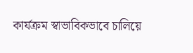কার্যক্রম স্বাভাবিকভাবে চালিয়ে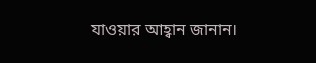যাওয়ার আহ্বান জানান।